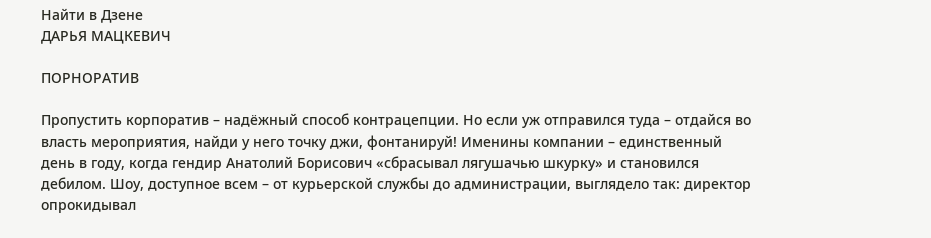Найти в Дзене
ДАРЬЯ МАЦКЕВИЧ

ПОРНОРАТИВ

Пропустить корпоратив – надёжный способ контрацепции. Но если уж отправился туда – отдайся во власть мероприятия, найди у него точку джи, фонтанируй! Именины компании – единственный день в году, когда гендир Анатолий Борисович «сбрасывал лягушачью шкурку» и становился дебилом. Шоу, доступное всем – от курьерской службы до администрации, выглядело так: директор опрокидывал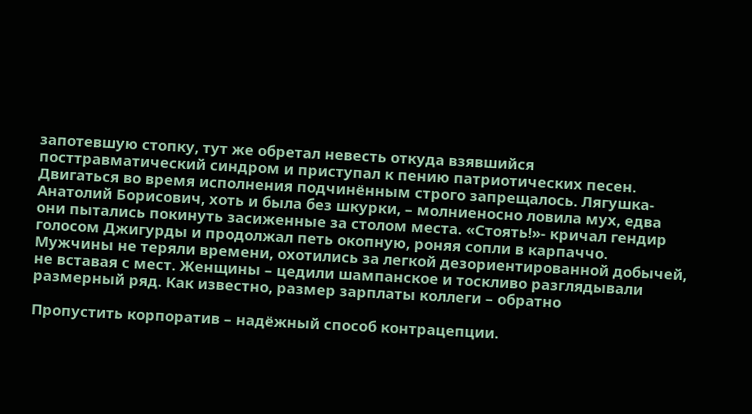запотевшую стопку, тут же обретал невесть откуда взявшийся посттравматический синдром и приступал к пению патриотических песен. Двигаться во время исполнения подчинённым строго запрещалось. Лягушка-Анатолий Борисович, хоть и была без шкурки, – молниеносно ловила мух, едва они пытались покинуть засиженные за столом места. «Стоять!»- кричал гендир голосом Джигурды и продолжал петь окопную, роняя сопли в карпаччо. Мужчины не теряли времени, охотились за легкой дезориентированной добычей, не вставая с мест. Женщины – цедили шампанское и тоскливо разглядывали размерный ряд. Как известно, размер зарплаты коллеги – обратно

Пропустить корпоратив – надёжный способ контрацепции.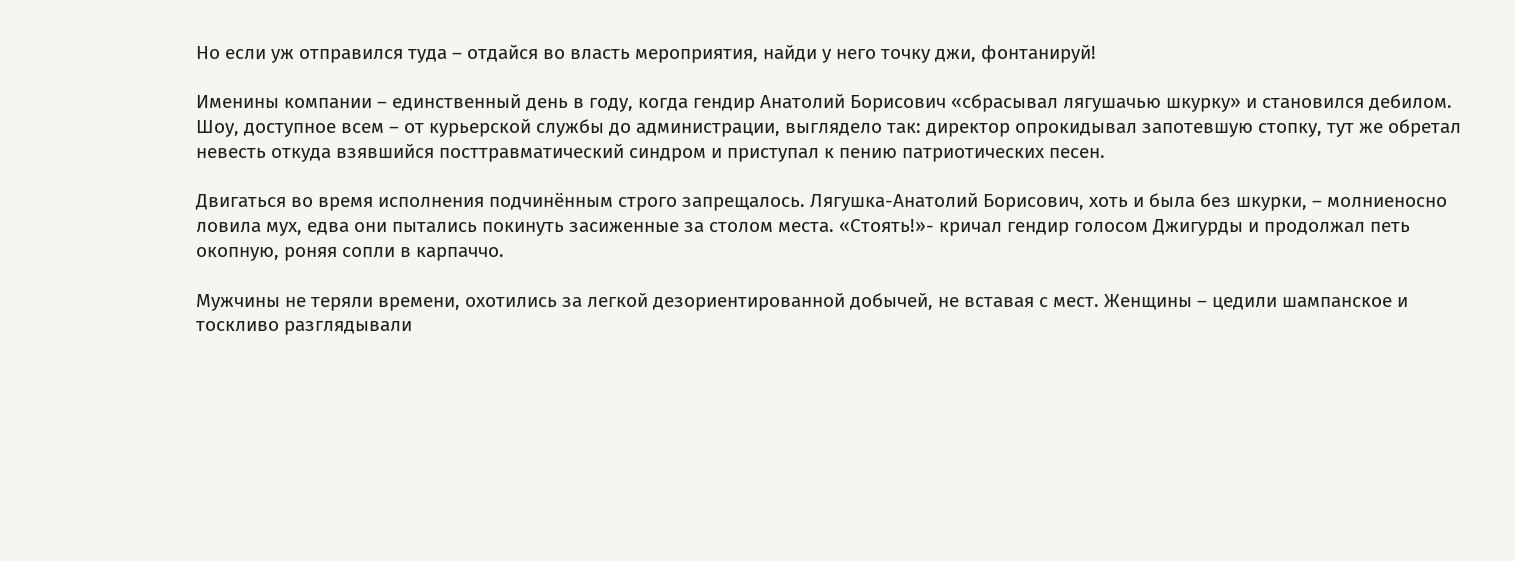Но если уж отправился туда – отдайся во власть мероприятия, найди у него точку джи, фонтанируй!

Именины компании – единственный день в году, когда гендир Анатолий Борисович «сбрасывал лягушачью шкурку» и становился дебилом. Шоу, доступное всем – от курьерской службы до администрации, выглядело так: директор опрокидывал запотевшую стопку, тут же обретал невесть откуда взявшийся посттравматический синдром и приступал к пению патриотических песен.

Двигаться во время исполнения подчинённым строго запрещалось. Лягушка-Анатолий Борисович, хоть и была без шкурки, – молниеносно ловила мух, едва они пытались покинуть засиженные за столом места. «Стоять!»- кричал гендир голосом Джигурды и продолжал петь окопную, роняя сопли в карпаччо.

Мужчины не теряли времени, охотились за легкой дезориентированной добычей, не вставая с мест. Женщины – цедили шампанское и тоскливо разглядывали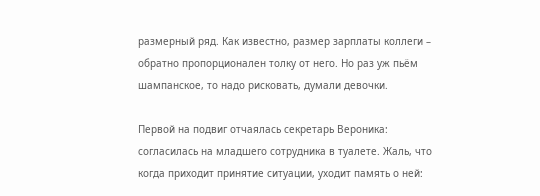размерный ряд. Как известно, размер зарплаты коллеги – обратно пропорционален толку от него. Но раз уж пьём шампанское, то надо рисковать, думали девочки.

Первой на подвиг отчаялась секретарь Вероника: согласилась на младшего сотрудника в туалете. Жаль, что когда приходит принятие ситуации, уходит память о ней: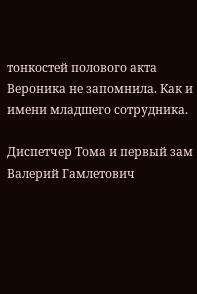тонкостей полового акта Вероника не запомнила. Как и имени младшего сотрудника.

Диспетчер Тома и первый зам Валерий Гамлетович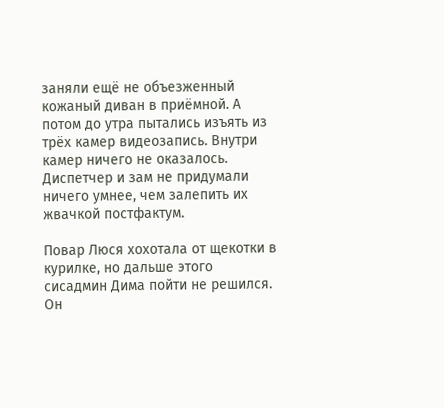заняли ещё не объезженный кожаный диван в приёмной. А потом до утра пытались изъять из трёх камер видеозапись. Внутри камер ничего не оказалось. Диспетчер и зам не придумали ничего умнее, чем залепить их жвачкой постфактум.

Повар Люся хохотала от щекотки в курилке, но дальше этого сисадмин Дима пойти не решился. Он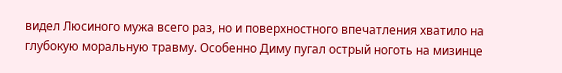видел Люсиного мужа всего раз, но и поверхностного впечатления хватило на глубокую моральную травму. Особенно Диму пугал острый ноготь на мизинце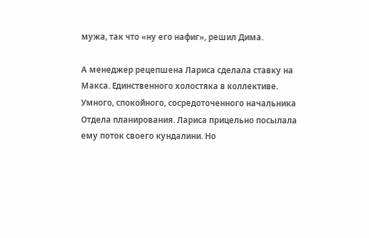мужа, так что «ну его нафиг», решил Дима.

А менеджер рецепшена Лариса сделала ставку на Макса. Единственного холостяка в коллективе. Умного, спокойного, сосредоточенного начальника Отдела планирования. Лариса прицельно посылала ему поток своего кундалини. Но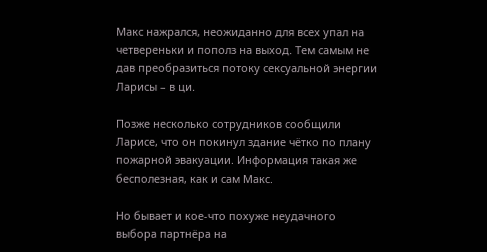Макс нажрался, неожиданно для всех упал на четвереньки и пополз на выход. Тем самым не дав преобразиться потоку сексуальной энергии Ларисы – в ци.

Позже несколько сотрудников сообщили Ларисе, что он покинул здание чётко по плану пожарной эвакуации. Информация такая же бесполезная, как и сам Макс.

Но бывает и кое-что похуже неудачного выбора партнёра на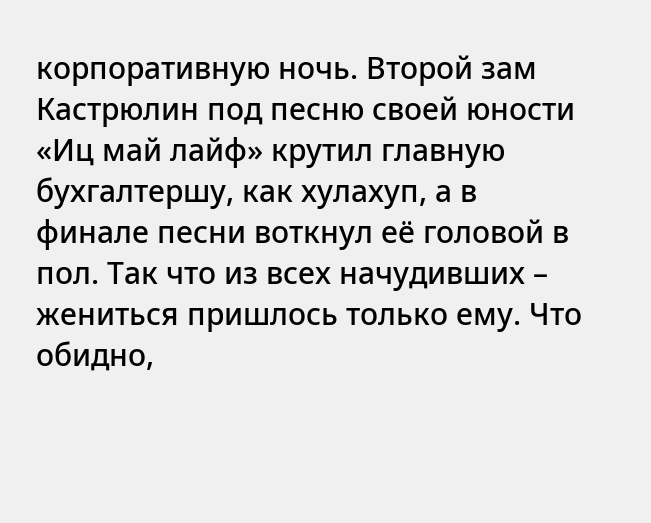корпоративную ночь. Второй зам Кастрюлин под песню своей юности «Иц май лайф» крутил главную бухгалтершу, как хулахуп, а в финале песни воткнул её головой в пол. Так что из всех начудивших – жениться пришлось только ему. Что обидно,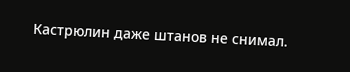Кастрюлин даже штанов не снимал.